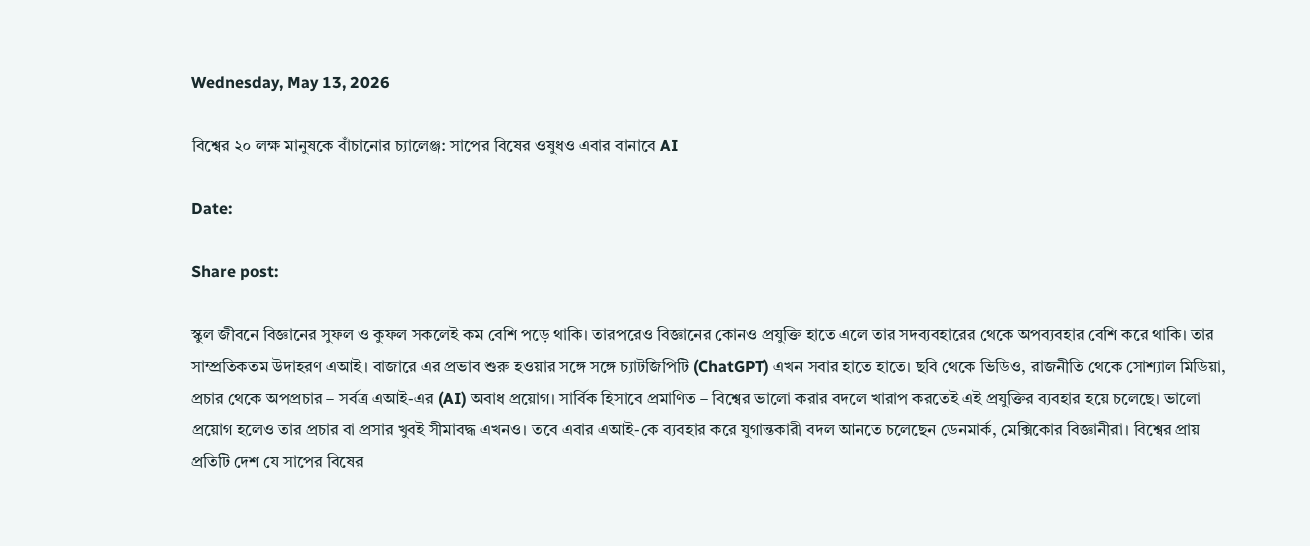Wednesday, May 13, 2026

বিশ্বের ২০ লক্ষ মানুষকে বাঁচানোর চ্যালেঞ্জ: সাপের বিষের ওষুধও এবার বানাবে AI

Date:

Share post:

স্কুল জীবনে বিজ্ঞানের সুফল ও কুফল সকলেই কম বেশি পড়ে থাকি। তারপরেও বিজ্ঞানের কোনও প্রযুক্তি হাতে এলে তার সদব্যবহারের থেকে অপব্যবহার বেশি করে থাকি। তার সাম্প্রতিকতম উদাহরণ এআই। বাজারে এর প্রভাব শুরু হওয়ার সঙ্গে সঙ্গে চ্যাটজিপিটি (ChatGPT) এখন সবার হাতে হাতে। ছবি থেকে ভিডিও, রাজনীতি থেকে সোশ্যাল মিডিয়া, প্রচার থেকে অপপ্রচার – সর্বত্র এআই-এর (AI) অবাধ প্রয়োগ। সার্বিক হিসাবে প্রমাণিত – বিশ্বের ভালো করার বদলে খারাপ করতেই এই প্রযুক্তির ব্যবহার হয়ে চলেছে। ভালো প্রয়োগ হলেও তার প্রচার বা প্রসার খুবই সীমাবদ্ধ এখনও। তবে এবার এআই-কে ব্যবহার করে যুগান্তকারী বদল আনতে চলেছেন ডেনমার্ক, মেক্সিকোর বিজ্ঞানীরা। বিশ্বের প্রায় প্রতিটি দেশ যে সাপের বিষের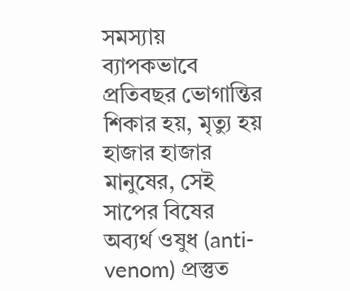সমস্যায় ব্যাপকভাবে প্রতিবছর ভোগান্তির শিকার হয়, মৃত্যু হয় হাজার হাজার মানুষের, সেই সাপের বিষের অব্যর্থ ওষুধ (anti-venom) প্রস্তুত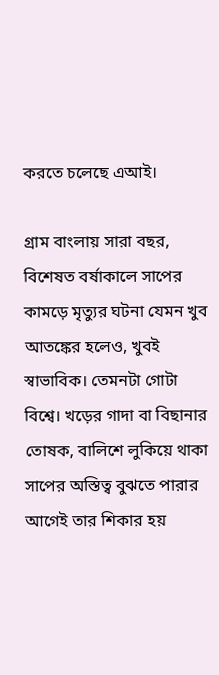করতে চলেছে এআই।

গ্রাম বাংলায় সারা বছর, বিশেষত বর্ষাকালে সাপের কামড়ে মৃত্যুর ঘটনা যেমন খুব আতঙ্কের হলেও, খুবই স্বাভাবিক। তেমনটা গোটা বিশ্বে। খড়ের গাদা বা বিছানার তোষক, বালিশে লুকিয়ে থাকা সাপের অস্তিত্ব বুঝতে পারার আগেই তার শিকার হয়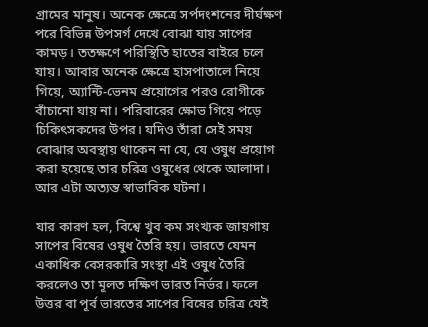গ্রামের মানুষ। অনেক ক্ষেত্রে সর্পদংশনের দীর্ঘক্ষণ পরে বিভিন্ন উপসর্গ দেখে বোঝা যায় সাপের কামড়। ততক্ষণে পরিস্থিতি হাতের বাইরে চলে যায়। আবার অনেক ক্ষেত্রে হাসপাতালে নিয়ে গিয়ে, অ্যান্টি-ভেনম প্রয়োগের পরও রোগীকে বাঁচানো যায় না। পরিবারের ক্ষোভ গিয়ে পড়ে চিকিৎসকদের উপর। যদিও তাঁরা সেই সময় বোঝার অবস্থায় থাকেন না যে, যে ওষুধ প্রয়োগ করা হয়েছে তার চরিত্র ওষুধের থেকে আলাদা। আর এটা অত্যন্ত স্বাভাবিক ঘটনা।

যার কারণ হল, বিশ্বে খুব কম সংখ্যক জায়গায় সাপের বিষের ওষুধ তৈরি হয়। ভারতে যেমন একাধিক বেসরকারি সংস্থা এই ওষুধ তৈরি করলেও তা মূলত দক্ষিণ ভারত নির্ভর। ফলে উত্তর বা পূর্ব ভারতের সাপের বিষের চরিত্র যেই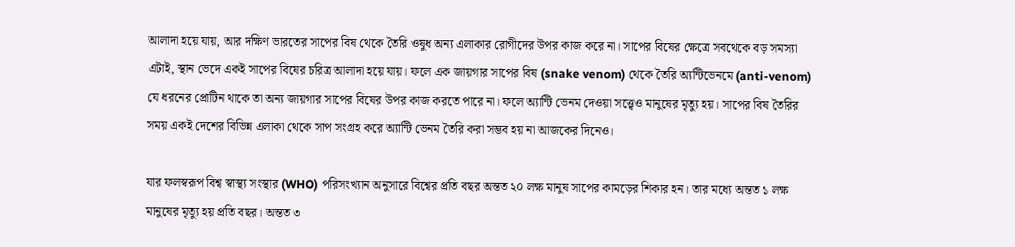আলাদা হয়ে যায়, আর দক্ষিণ ভারতের সাপের বিষ থেকে তৈরি ওষুধ অন্য এলাকার রোগীদের উপর কাজ করে না। সাপের বিষের ক্ষেত্রে সবথেকে বড় সমস্যা এটাই, স্থান ভেদে একই সাপের বিষের চরিত্র আলাদা হয়ে যায়। ফলে এক জায়গার সাপের বিষ (snake venom) থেকে তৈরি অ্যন্টিভেনমে (anti-venom) যে ধরনের প্রোটিন থাকে তা অন্য জায়গার সাপের বিষের উপর কাজ করতে পারে না। ফলে অ্যান্টি ভেনম দেওয়া সত্ত্বেও মানুষের মৃত্যু হয়। সাপের বিষ তৈরির সময় একই দেশের বিভিন্ন এলাকা থেকে সাপ সংগ্রহ করে অ্যান্টি ভেনম তৈরি করা সম্ভব হয় না আজকের দিনেও।

যার ফলস্বরূপ বিশ্ব স্বাস্থ্য সংস্থার (WHO) পরিসংখ্যান অনুসারে বিশ্বের প্রতি বছর অন্তত ২০ লক্ষ মানুষ সাপের কামড়ের শিকার হন। তার মধ্যে অন্তত ১ লক্ষ মানুষের মৃত্যু হয় প্রতি বছর। অন্তত ৩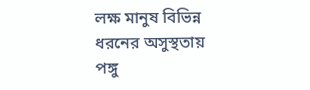লক্ষ মানুষ বিভিন্ন ধরনের অসুস্থতায় পঙ্গু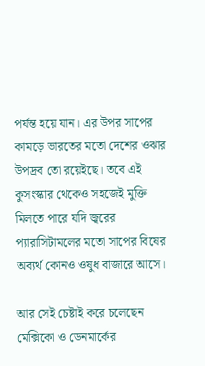পর্যন্ত হয়ে যান। এর উপর সাপের কামড়ে ভারতের মতো দেশের ওঝার উপদ্রব তো রয়েইছে। তবে এই কুসংস্কার থেকেও সহজেই মুক্তি মিলতে পারে যদি জ্বরের প্যারাসিটামলের মতো সাপের বিষের অব্যর্থ কোনও ওষুধ বাজারে আসে।

আর সেই চেষ্টাই করে চলেছেন মেক্সিকো ও ডেনমার্কের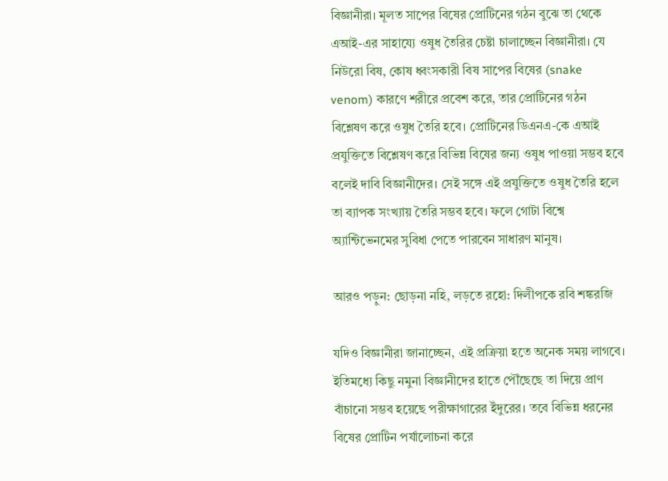বিজ্ঞানীরা। মূলত সাপের বিষের প্রোটিনের গঠন বুঝে তা থেকে এআই-এর সাহায্যে ওষুধ তৈরির চেষ্টা চালাচ্ছেন বিজ্ঞানীরা। যে নিউরো বিষ, কোষ ধ্বংসকারী বিষ সাপের বিষের (snake venom) কারণে শরীরে প্রবেশ করে, তার প্রোটিনের গঠন বিশ্লেষণ করে ওষুধ তৈরি হবে। প্রোটিনের ডিএনএ-কে এআই প্রযুক্তিতে বিশ্লেষণ করে বিভিন্ন বিষের জন্য ওষুধ পাওয়া সম্ভব হবে বলেই দাবি বিজ্ঞানীদের। সেই সঙ্গে এই প্রযুক্তিতে ওষুধ তৈরি হলে তা ব্যাপক সংখ্যায় তৈরি সম্ভব হবে। ফলে গোটা বিশ্বে অ্যান্টিভেনমের সুবিধা পেতে পারবেন সাধারণ মানুষ।

আরও পড়ুন: ছোড়না নহি, লড়তে রহো: দিলীপকে রবি শঙ্করজি

যদিও বিজ্ঞানীরা জানাচ্ছেন, এই প্রক্রিয়া হতে অনেক সময় লাগবে। ইতিমধ্যে কিছু নমুনা বিজ্ঞানীদের হাতে পৌঁছেছে তা দিয়ে প্রাণ বাঁচানো সম্ভব হয়েছে পরীক্ষাগারের ইঁদুরের। তবে বিভিন্ন ধরনের বিষের প্রোটিন পর্যালোচনা করে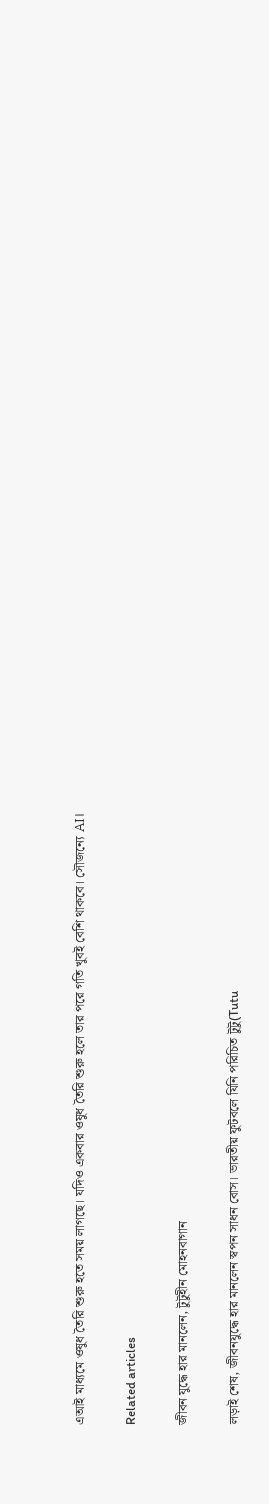এআই মাধ্যমে ওষুধ তৈরি শুরু হতে সময় লাগছে। যদিও একবার ওষুধ তৈরি শুরু হলে তার পরে গতি খুবই বেশি থাকবে। সৌজন্যে AI।

Related articles

জীবন যুদ্ধে হার মানলেন, টুটুহীন মোহনবাগান

লড়াই শেষ, জীবনযুদ্ধে হার মানলেন স্বপন সাধন বোস। ভারতীয় ফুটবলে যিনি পরিচিত টুটু(Tutu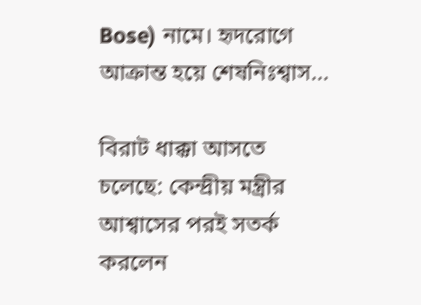Bose) নামে। হৃদরোগে আক্রান্ত হয়ে শেষনিঃশ্বাস...

বিরাট ধাক্কা আসতে চলেছে: কেন্দ্রীয় মন্ত্রীর আশ্বাসের পরই সতর্ক করলেন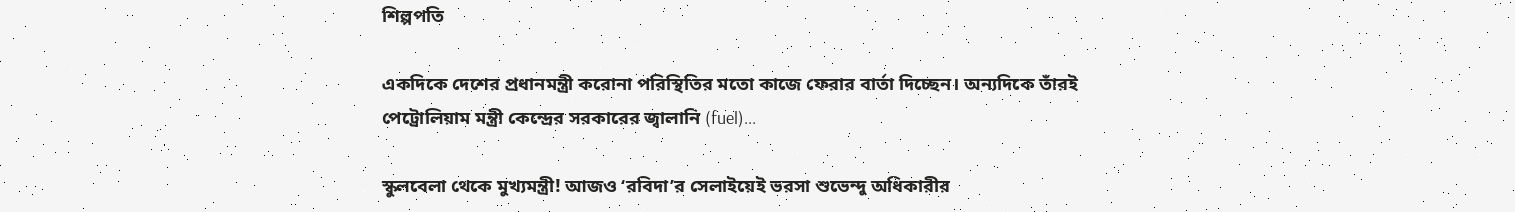শিল্পপতি

একদিকে দেশের প্রধানমন্ত্রী করোনা পরিস্থিতির মতো কাজে ফেরার বার্তা দিচ্ছেন। অন্যদিকে তাঁরই পেট্রোলিয়াম মন্ত্রী কেন্দ্রের সরকারের জ্বালানি (fuel)...

স্কুলবেলা থেকে মুখ্যমন্ত্রী! আজও ‘রবিদা’র সেলাইয়েই ভরসা শুভেন্দু অধিকারীর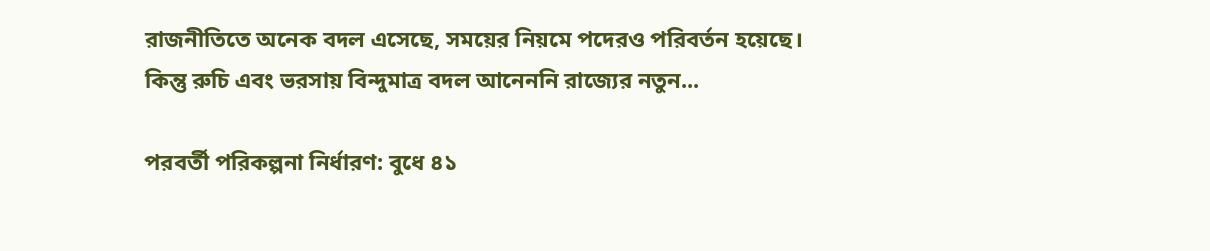রাজনীতিতে অনেক বদল এসেছে, সময়ের নিয়মে পদেরও পরিবর্তন হয়েছে। কিন্তু রুচি এবং ভরসায় বিন্দুমাত্র বদল আনেননি রাজ্যের নতুন...

পরবর্তী পরিকল্পনা নির্ধারণ: বুধে ৪১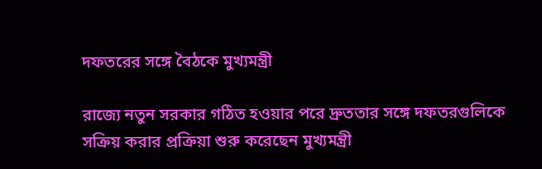দফতরের সঙ্গে বৈঠকে মুখ্যমন্ত্রী

রাজ্যে নতুন সরকার গঠিত হওয়ার পরে দ্রুততার সঙ্গে দফতরগুলিকে সক্রিয় করার প্রক্রিয়া শুরু করেছেন মুখ্যমন্ত্রী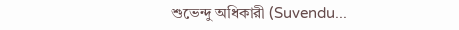শুভেন্দু অধিকারী (Suvendu...